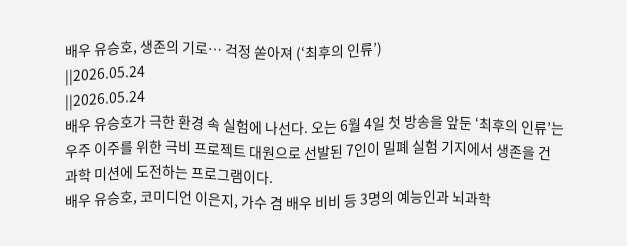배우 유승호, 생존의 기로… 걱정 쏟아져 (‘최후의 인류’)
||2026.05.24
||2026.05.24
배우 유승호가 극한 환경 속 실험에 나선다. 오는 6월 4일 첫 방송을 앞둔 ‘최후의 인류’는 우주 이주를 위한 극비 프로젝트 대원으로 선발된 7인이 밀폐 실험 기지에서 생존을 건 과학 미션에 도전하는 프로그램이다.
배우 유승호, 코미디언 이은지, 가수 겸 배우 비비 등 3명의 예능인과 뇌과학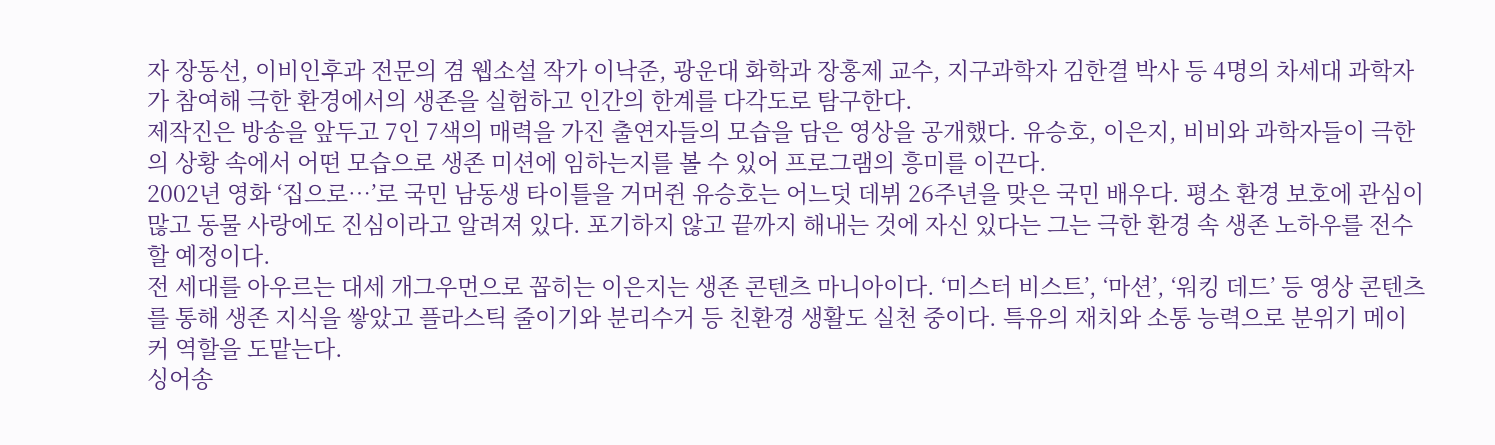자 장동선, 이비인후과 전문의 겸 웹소설 작가 이낙준, 광운대 화학과 장홍제 교수, 지구과학자 김한결 박사 등 4명의 차세대 과학자가 참여해 극한 환경에서의 생존을 실험하고 인간의 한계를 다각도로 탐구한다.
제작진은 방송을 앞두고 7인 7색의 매력을 가진 출연자들의 모습을 담은 영상을 공개했다. 유승호, 이은지, 비비와 과학자들이 극한의 상황 속에서 어떤 모습으로 생존 미션에 임하는지를 볼 수 있어 프로그램의 흥미를 이끈다.
2002년 영화 ‘집으로…’로 국민 남동생 타이틀을 거머쥔 유승호는 어느덧 데뷔 26주년을 맞은 국민 배우다. 평소 환경 보호에 관심이 많고 동물 사랑에도 진심이라고 알려져 있다. 포기하지 않고 끝까지 해내는 것에 자신 있다는 그는 극한 환경 속 생존 노하우를 전수할 예정이다.
전 세대를 아우르는 대세 개그우먼으로 꼽히는 이은지는 생존 콘텐츠 마니아이다. ‘미스터 비스트’, ‘마션’, ‘워킹 데드’ 등 영상 콘텐츠를 통해 생존 지식을 쌓았고 플라스틱 줄이기와 분리수거 등 친환경 생활도 실천 중이다. 특유의 재치와 소통 능력으로 분위기 메이커 역할을 도맡는다.
싱어송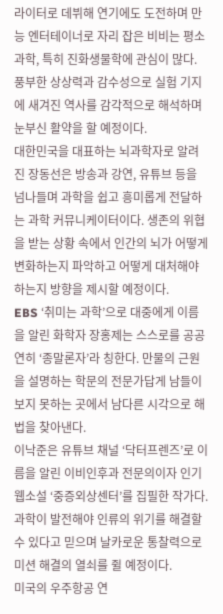라이터로 데뷔해 연기에도 도전하며 만능 엔터테이너로 자리 잡은 비비는 평소 과학, 특히 진화생물학에 관심이 많다. 풍부한 상상력과 감수성으로 실험 기지에 새겨진 역사를 감각적으로 해석하며 눈부신 활약을 할 예정이다.
대한민국을 대표하는 뇌과학자로 알려진 장동선은 방송과 강연, 유튜브 등을 넘나들며 과학을 쉽고 흥미롭게 전달하는 과학 커뮤니케이터이다. 생존의 위협을 받는 상황 속에서 인간의 뇌가 어떻게 변화하는지 파악하고 어떻게 대처해야 하는지 방향을 제시할 예정이다.
EBS ‘취미는 과학’으로 대중에게 이름을 알린 화학자 장홍제는 스스로를 공공연히 ‘종말론자’라 칭한다. 만물의 근원을 설명하는 학문의 전문가답게 남들이 보지 못하는 곳에서 남다른 시각으로 해법을 찾아낸다.
이낙준은 유튜브 채널 ‘닥터프렌즈’로 이름을 알린 이비인후과 전문의이자 인기 웹소설 ‘중증외상센터’를 집필한 작가다. 과학이 발전해야 인류의 위기를 해결할 수 있다고 믿으며 날카로운 통찰력으로 미션 해결의 열쇠를 쥘 예정이다.
미국의 우주항공 연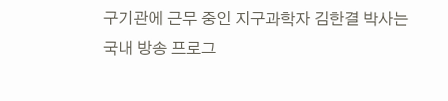구기관에 근무 중인 지구과학자 김한결 박사는 국내 방송 프로그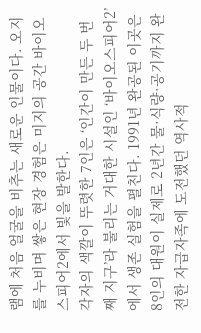램에 처음 얼굴을 비추는 새로운 인물이다. 오지를 누비며 쌓은 현장 경험은 미지의 공간 바이오스피어2에서 빛을 발한다.
각자의 색깔이 뚜렷한 7인은 ‘인간이 만든 두 번째 지구’라 불리는 거대한 시설인 ‘바이오스피어2’에서 생존 실험을 펼친다. 1991년 완공된 이곳은 8인의 대원이 실제로 2년간 물·식량·공기까지 완전한 자급자족에 도전했던 역사적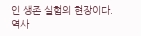인 생존 실험의 현장이다. 역사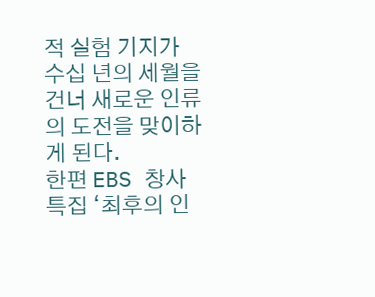적 실험 기지가 수십 년의 세월을 건너 새로운 인류의 도전을 맞이하게 된다.
한편 EBS 창사특집 ‘최후의 인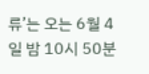류’는 오는 6월 4일 밤 10시 50분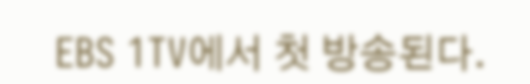EBS 1TV에서 첫 방송된다.